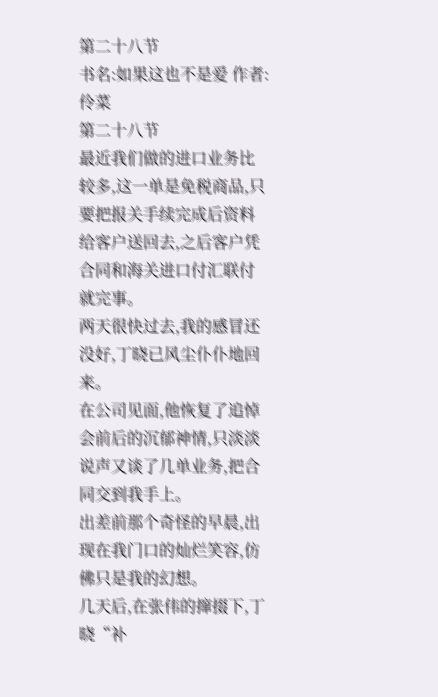第二十八节
书名:如果这也不是爱 作者:伶菜
第二十八节
最近我们做的进口业务比较多,这一单是免税商品,只要把报关手续完成后资料给客户送回去,之后客户凭合同和海关进口付汇联付就完事。
两天很快过去,我的感冒还没好,丁晓已风尘仆仆地回来。
在公司见面,他恢复了追悼会前后的沉郁神情,只淡淡说声又谈了几单业务,把合同交到我手上。
出差前那个奇怪的早晨,出现在我门口的灿烂笑容,仿佛只是我的幻想。
几天后,在张伟的撺掇下,丁晓“补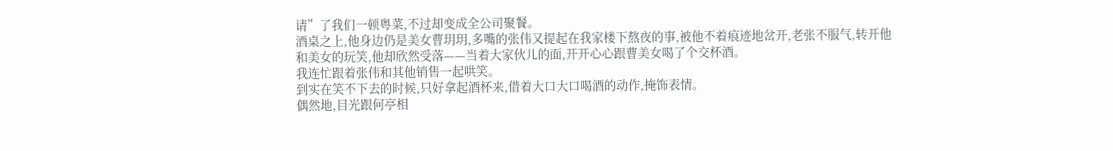请”了我们一顿粤菜,不过却变成全公司聚餐。
酒桌之上,他身边仍是美女曹玥玥,多嘴的张伟又提起在我家楼下熬夜的事,被他不着痕迹地岔开,老张不服气,转开他和美女的玩笑,他却欣然受落——当着大家伙儿的面,开开心心跟曹美女喝了个交杯酒。
我连忙跟着张伟和其他销售一起哄笑。
到实在笑不下去的时候,只好拿起酒杯来,借着大口大口喝酒的动作,掩饰表情。
偶然地,目光跟何亭相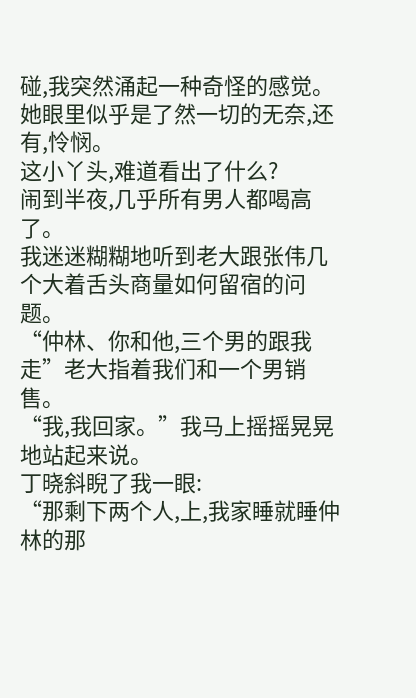碰,我突然涌起一种奇怪的感觉。
她眼里似乎是了然一切的无奈,还有,怜悯。
这小丫头,难道看出了什么?
闹到半夜,几乎所有男人都喝高了。
我迷迷糊糊地听到老大跟张伟几个大着舌头商量如何留宿的问题。
“仲林、你和他,三个男的跟我走”老大指着我们和一个男销售。
“我,我回家。”我马上摇摇晃晃地站起来说。
丁晓斜睨了我一眼:
“那剩下两个人,上,我家睡就睡仲林的那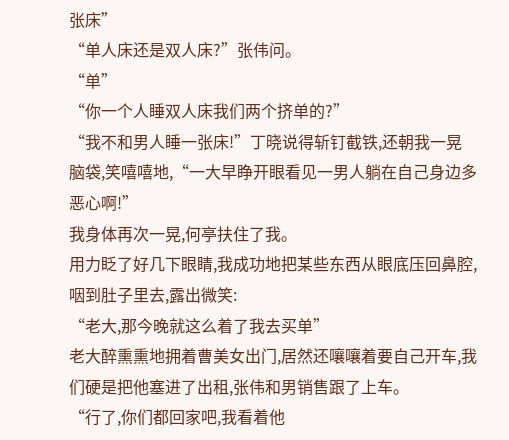张床”
“单人床还是双人床?”张伟问。
“单”
“你一个人睡双人床我们两个挤单的?”
“我不和男人睡一张床!”丁晓说得斩钉截铁,还朝我一晃脑袋,笑嘻嘻地,“一大早睁开眼看见一男人躺在自己身边多恶心啊!”
我身体再次一晃,何亭扶住了我。
用力眨了好几下眼睛,我成功地把某些东西从眼底压回鼻腔,咽到肚子里去,露出微笑:
“老大,那今晚就这么着了我去买单”
老大醉熏熏地拥着曹美女出门,居然还嚷嚷着要自己开车,我们硬是把他塞进了出租,张伟和男销售跟了上车。
“行了,你们都回家吧,我看着他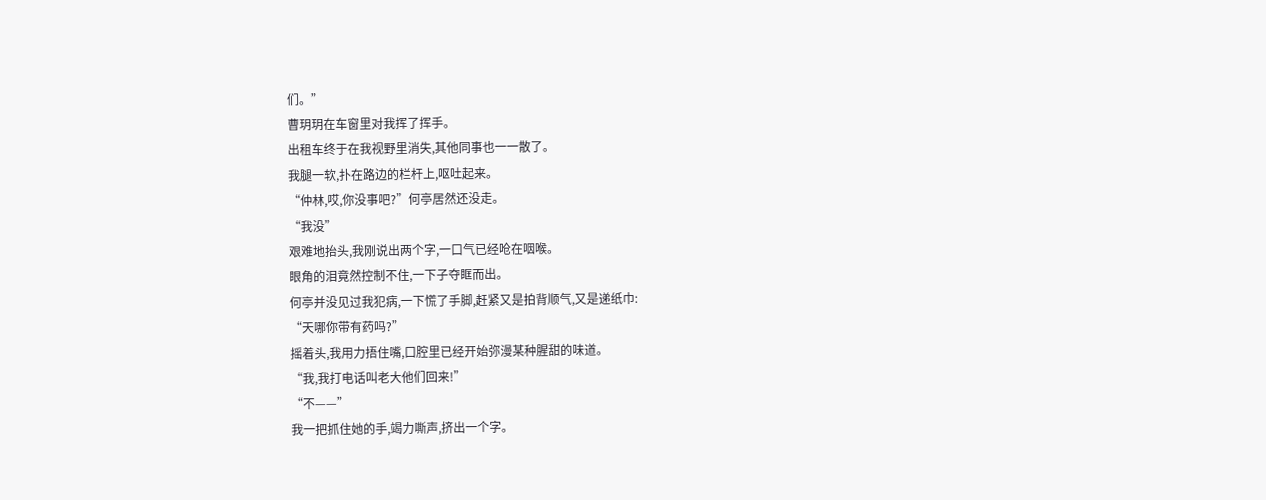们。”
曹玥玥在车窗里对我挥了挥手。
出租车终于在我视野里消失,其他同事也一一散了。
我腿一软,扑在路边的栏杆上,呕吐起来。
“仲林,哎,你没事吧?”何亭居然还没走。
“我没”
艰难地抬头,我刚说出两个字,一口气已经呛在咽喉。
眼角的泪竟然控制不住,一下子夺眶而出。
何亭并没见过我犯病,一下慌了手脚,赶紧又是拍背顺气,又是递纸巾:
“天哪你带有药吗?”
摇着头,我用力捂住嘴,口腔里已经开始弥漫某种腥甜的味道。
“我,我打电话叫老大他们回来!”
“不——”
我一把抓住她的手,竭力嘶声,挤出一个字。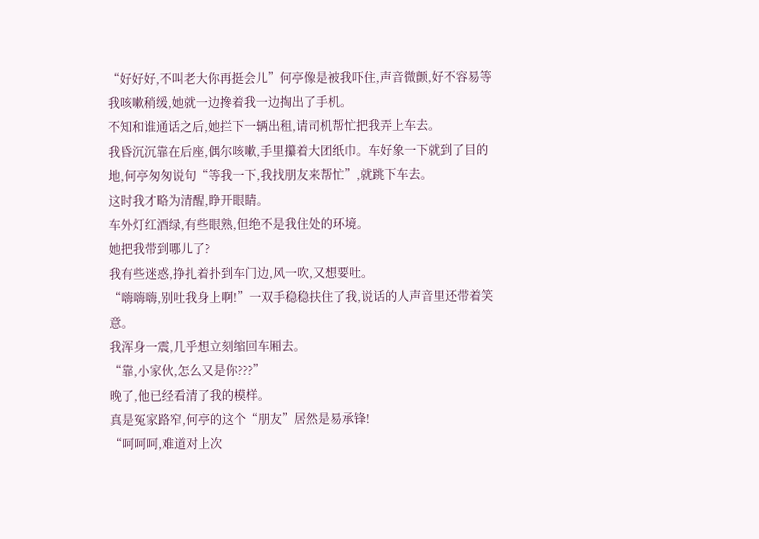“好好好,不叫老大你再挺会儿”何亭像是被我吓住,声音微颤,好不容易等我咳嗽稍缓,她就一边搀着我一边掏出了手机。
不知和谁通话之后,她拦下一辆出租,请司机帮忙把我弄上车去。
我昏沉沉靠在后座,偶尔咳嗽,手里攥着大团纸巾。车好象一下就到了目的地,何亭匆匆说句“等我一下,我找朋友来帮忙”,就跳下车去。
这时我才略为清醒,睁开眼睛。
车外灯红酒绿,有些眼熟,但绝不是我住处的环境。
她把我带到哪儿了?
我有些迷惑,挣扎着扑到车门边,风一吹,又想要吐。
“嗨嗨嗨,别吐我身上啊!”一双手稳稳扶住了我,说话的人声音里还带着笑意。
我浑身一震,几乎想立刻缩回车厢去。
“靠,小家伙,怎么又是你???”
晚了,他已经看清了我的模样。
真是冤家路窄,何亭的这个“朋友”居然是易承锋!
“呵呵呵,难道对上次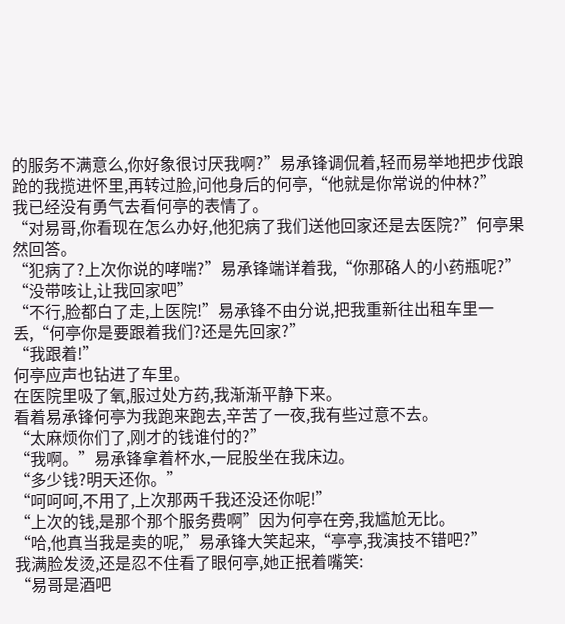的服务不满意么,你好象很讨厌我啊?”易承锋调侃着,轻而易举地把步伐踉跄的我揽进怀里,再转过脸,问他身后的何亭,“他就是你常说的仲林?”
我已经没有勇气去看何亭的表情了。
“对易哥,你看现在怎么办好,他犯病了我们送他回家还是去医院?”何亭果然回答。
“犯病了?上次你说的哮喘?”易承锋端详着我,“你那硌人的小药瓶呢?”
“没带咳让,让我回家吧”
“不行,脸都白了走,上医院!”易承锋不由分说,把我重新往出租车里一丢,“何亭你是要跟着我们?还是先回家?”
“我跟着!”
何亭应声也钻进了车里。
在医院里吸了氧,服过处方药,我渐渐平静下来。
看着易承锋何亭为我跑来跑去,辛苦了一夜,我有些过意不去。
“太麻烦你们了,刚才的钱谁付的?”
“我啊。”易承锋拿着杯水,一屁股坐在我床边。
“多少钱?明天还你。”
“呵呵呵,不用了,上次那两千我还没还你呢!”
“上次的钱,是那个那个服务费啊”因为何亭在旁,我尴尬无比。
“哈,他真当我是卖的呢,”易承锋大笑起来,“亭亭,我演技不错吧?”
我满脸发烫,还是忍不住看了眼何亭,她正抿着嘴笑:
“易哥是酒吧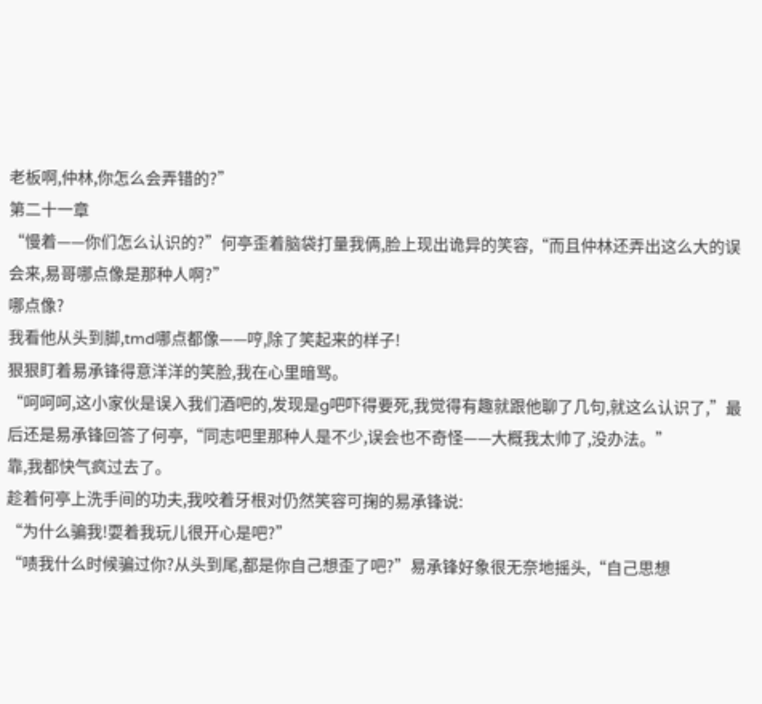老板啊,仲林,你怎么会弄错的?”
第二十一章
“慢着——你们怎么认识的?”何亭歪着脑袋打量我俩,脸上现出诡异的笑容,“而且仲林还弄出这么大的误会来,易哥哪点像是那种人啊?”
哪点像?
我看他从头到脚,tmd哪点都像——哼,除了笑起来的样子!
狠狠盯着易承锋得意洋洋的笑脸,我在心里暗骂。
“呵呵呵,这小家伙是误入我们酒吧的,发现是g吧吓得要死,我觉得有趣就跟他聊了几句,就这么认识了,”最后还是易承锋回答了何亭,“同志吧里那种人是不少,误会也不奇怪——大概我太帅了,没办法。”
靠,我都快气疯过去了。
趁着何亭上洗手间的功夫,我咬着牙根对仍然笑容可掬的易承锋说:
“为什么骗我!耍着我玩儿很开心是吧?”
“啧我什么时候骗过你?从头到尾,都是你自己想歪了吧?”易承锋好象很无奈地摇头,“自己思想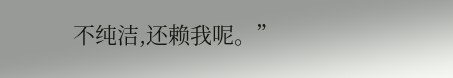不纯洁,还赖我呢。”